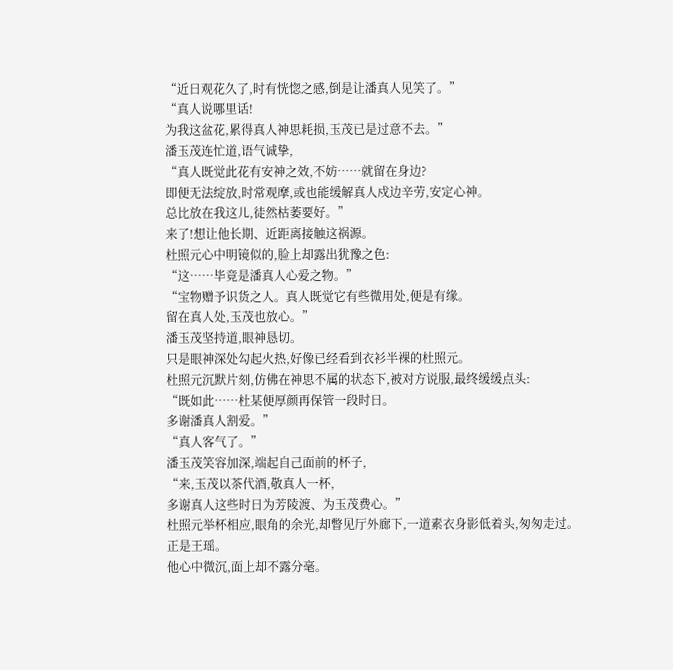“近日观花久了,时有恍惚之感,倒是让潘真人见笑了。”
“真人说哪里话!
为我这盆花,累得真人神思耗损,玉茂已是过意不去。”
潘玉茂连忙道,语气诚挚,
“真人既觉此花有安神之效,不妨……就留在身边?
即便无法绽放,时常观摩,或也能缓解真人戍边辛劳,安定心神。
总比放在我这儿,徒然枯萎要好。”
来了!想让他长期、近距离接触这祸源。
杜照元心中明镜似的,脸上却露出犹豫之色:
“这……毕竟是潘真人心爱之物。”
“宝物赠予识货之人。真人既觉它有些微用处,便是有缘。
留在真人处,玉茂也放心。”
潘玉茂坚持道,眼神恳切。
只是眼神深处勾起火热,好像已经看到衣衫半裸的杜照元。
杜照元沉默片刻,仿佛在神思不属的状态下,被对方说服,最终缓缓点头:
“既如此……杜某便厚颜再保管一段时日。
多谢潘真人割爱。”
“真人客气了。”
潘玉茂笑容加深,端起自己面前的杯子,
“来,玉茂以茶代酒,敬真人一杯,
多谢真人这些时日为芳陵渡、为玉茂费心。”
杜照元举杯相应,眼角的余光,却瞥见厅外廊下,一道素衣身影低着头,匆匆走过。
正是王瑶。
他心中微沉,面上却不露分毫。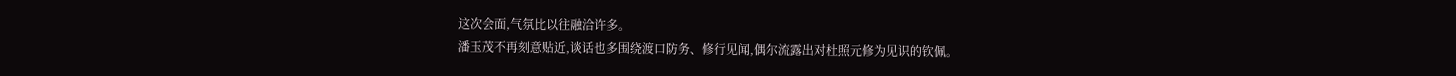这次会面,气氛比以往融洽许多。
潘玉茂不再刻意贴近,谈话也多围绕渡口防务、修行见闻,偶尔流露出对杜照元修为见识的钦佩。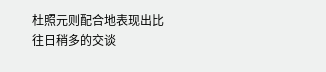杜照元则配合地表现出比往日稍多的交谈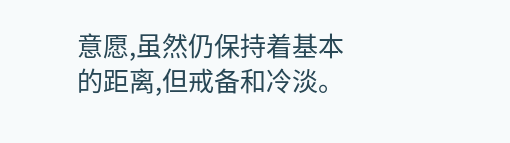意愿,虽然仍保持着基本的距离,但戒备和冷淡。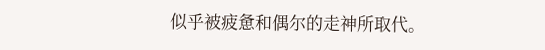似乎被疲惫和偶尔的走神所取代。